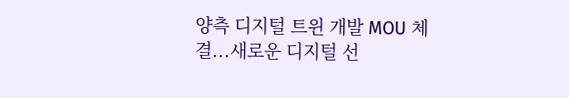양측 디지털 트윈 개발 MOU 체결...새로운 디지털 선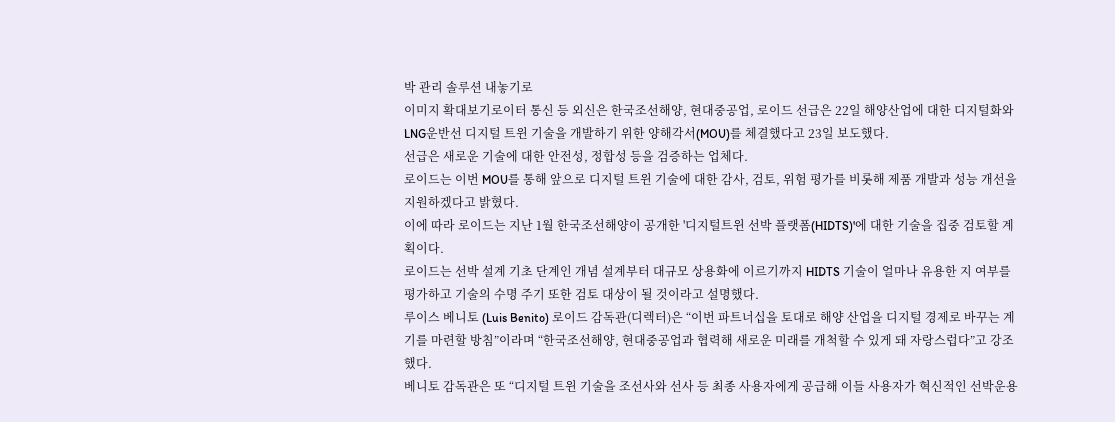박 관리 솔루션 내놓기로
이미지 확대보기로이터 통신 등 외신은 한국조선해양, 현대중공업, 로이드 선급은 22일 해양산업에 대한 디지털화와 LNG운반선 디지털 트윈 기술을 개발하기 위한 양해각서(MOU)를 체결했다고 23일 보도했다.
선급은 새로운 기술에 대한 안전성, 정합성 등을 검증하는 업체다.
로이드는 이번 MOU를 통해 앞으로 디지털 트윈 기술에 대한 감사, 검토, 위험 평가를 비롯해 제품 개발과 성능 개선을 지원하겠다고 밝혔다.
이에 따라 로이드는 지난 1월 한국조선해양이 공개한 '디지털트윈 선박 플랫폼(HIDTS)'에 대한 기술을 집중 검토할 계획이다.
로이드는 선박 설계 기초 단계인 개념 설계부터 대규모 상용화에 이르기까지 HIDTS 기술이 얼마나 유용한 지 여부를 평가하고 기술의 수명 주기 또한 검토 대상이 될 것이라고 설명했다.
루이스 베니토 (Luis Benito) 로이드 감독관(디렉터)은 “이번 파트너십을 토대로 해양 산업을 디지털 경제로 바꾸는 계기를 마련할 방침”이라며 “한국조선해양, 현대중공업과 협력해 새로운 미래를 개척할 수 있게 돼 자랑스럽다”고 강조했다.
베니토 감독관은 또 “디지털 트윈 기술을 조선사와 선사 등 최종 사용자에게 공급해 이들 사용자가 혁신적인 선박운용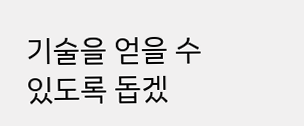기술을 얻을 수 있도록 돕겠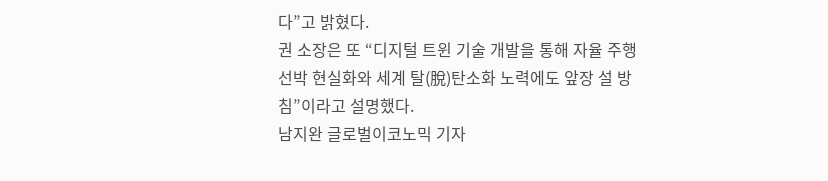다”고 밝혔다.
권 소장은 또 “디지털 트윈 기술 개발을 통해 자율 주행 선박 현실화와 세계 탈(脫)탄소화 노력에도 앞장 설 방침”이라고 설명했다.
남지완 글로벌이코노믹 기자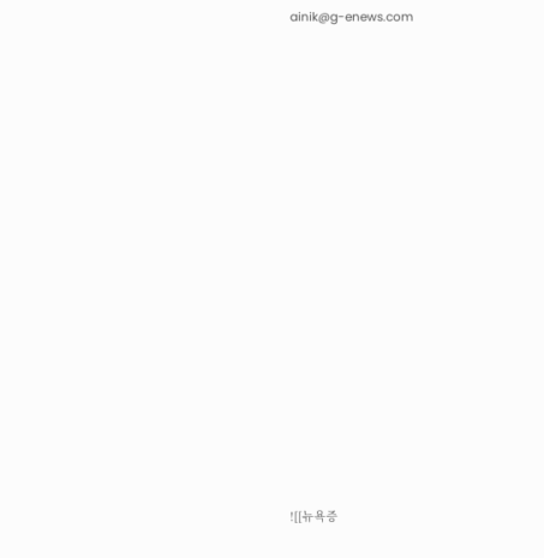ainik@g-enews.com

















![[뉴욕증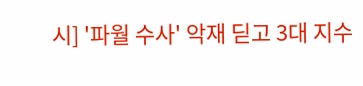시] '파월 수사' 악재 딛고 3대 지수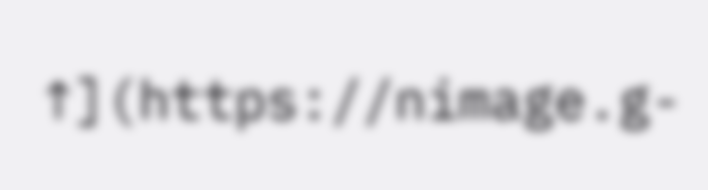↑](https://nimage.g-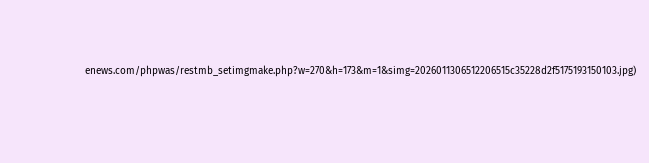enews.com/phpwas/restmb_setimgmake.php?w=270&h=173&m=1&simg=2026011306512206515c35228d2f5175193150103.jpg)